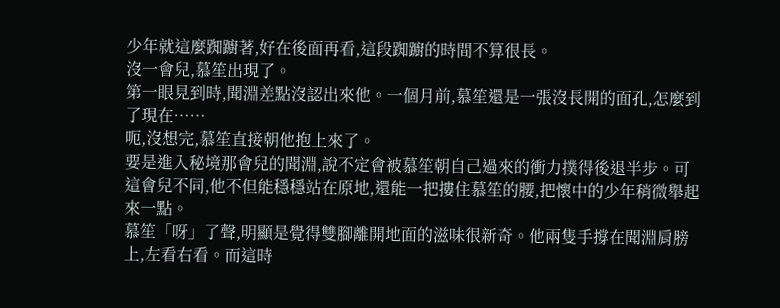少年就這麼踟躕著,好在後面再看,這段踟躕的時間不算很長。
沒一會兒,慕笙出現了。
第一眼見到時,聞淵差點沒認出來他。一個月前,慕笙還是一張沒長開的面孔,怎麼到了現在……
呃,沒想完,慕笙直接朝他抱上來了。
要是進入秘境那會兒的聞淵,說不定會被慕笙朝自己過來的衝力撲得後退半步。可這會兒不同,他不但能穩穩站在原地,還能一把摟住慕笙的腰,把懷中的少年稍微舉起來一點。
慕笙「呀」了聲,明顯是覺得雙腳離開地面的滋味很新奇。他兩隻手撐在聞淵肩膀上,左看右看。而這時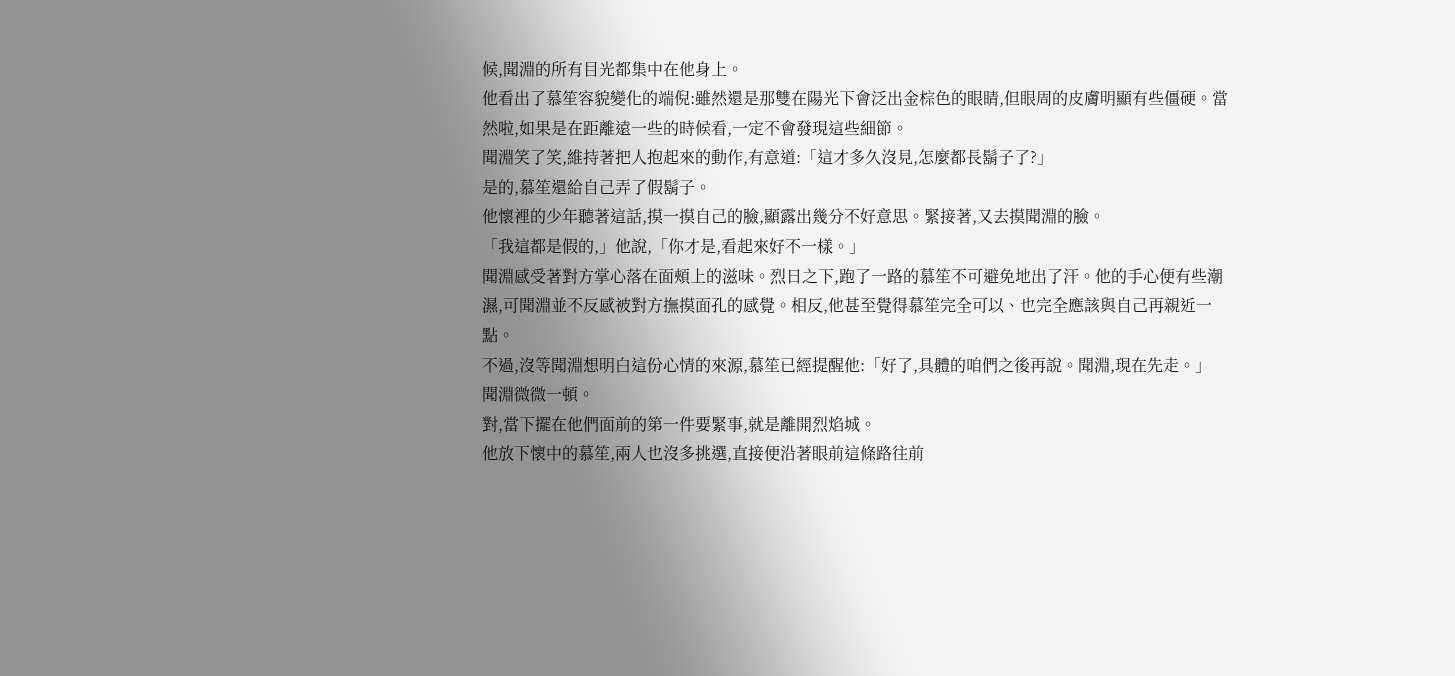候,聞淵的所有目光都集中在他身上。
他看出了慕笙容貌變化的端倪:雖然還是那雙在陽光下會泛出金棕色的眼睛,但眼周的皮膚明顯有些僵硬。當然啦,如果是在距離遠一些的時候看,一定不會發現這些細節。
聞淵笑了笑,維持著把人抱起來的動作,有意道:「這才多久沒見,怎麼都長鬍子了?」
是的,慕笙還給自己弄了假鬍子。
他懷裡的少年聽著這話,摸一摸自己的臉,顯露出幾分不好意思。緊接著,又去摸聞淵的臉。
「我這都是假的,」他說,「你才是,看起來好不一樣。」
聞淵感受著對方掌心落在面頰上的滋味。烈日之下,跑了一路的慕笙不可避免地出了汗。他的手心便有些潮濕,可聞淵並不反感被對方撫摸面孔的感覺。相反,他甚至覺得慕笙完全可以、也完全應該與自己再親近一點。
不過,沒等聞淵想明白這份心情的來源,慕笙已經提醒他:「好了,具體的咱們之後再說。聞淵,現在先走。」
聞淵微微一頓。
對,當下擺在他們面前的第一件要緊事,就是離開烈焰城。
他放下懷中的慕笙,兩人也沒多挑選,直接便沿著眼前這條路往前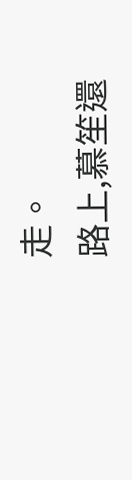走。
路上,慕笙還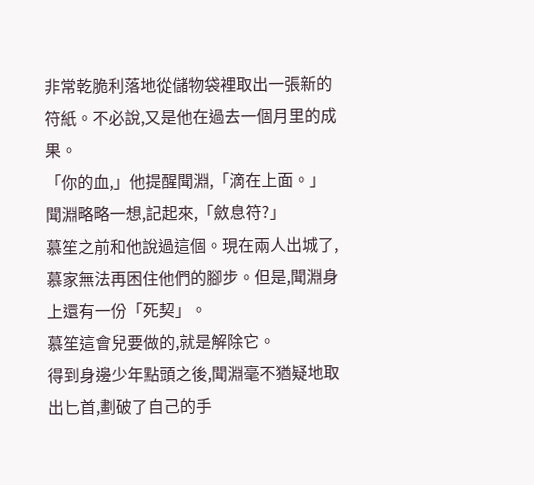非常乾脆利落地從儲物袋裡取出一張新的符紙。不必說,又是他在過去一個月里的成果。
「你的血,」他提醒聞淵,「滴在上面。」
聞淵略略一想,記起來,「斂息符?」
慕笙之前和他說過這個。現在兩人出城了,慕家無法再困住他們的腳步。但是,聞淵身上還有一份「死契」。
慕笙這會兒要做的,就是解除它。
得到身邊少年點頭之後,聞淵毫不猶疑地取出匕首,劃破了自己的手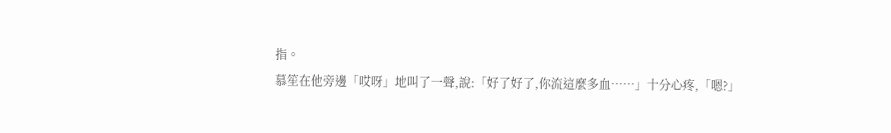指。
慕笙在他旁邊「哎呀」地叫了一聲,說:「好了好了,你流這麼多血……」十分心疼,「嗯?」